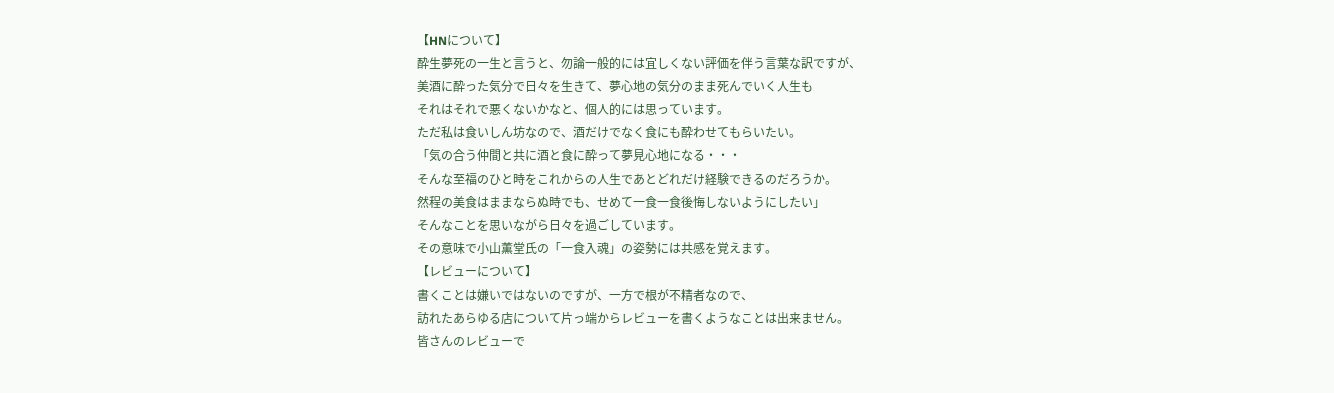【HNについて】
酔生夢死の一生と言うと、勿論一般的には宜しくない評価を伴う言葉な訳ですが、
美酒に酔った気分で日々を生きて、夢心地の気分のまま死んでいく人生も
それはそれで悪くないかなと、個人的には思っています。
ただ私は食いしん坊なので、酒だけでなく食にも酔わせてもらいたい。
「気の合う仲間と共に酒と食に酔って夢見心地になる・・・
そんな至福のひと時をこれからの人生であとどれだけ経験できるのだろうか。
然程の美食はままならぬ時でも、せめて一食一食後悔しないようにしたい」
そんなことを思いながら日々を過ごしています。
その意味で小山薫堂氏の「一食入魂」の姿勢には共感を覚えます。
【レビューについて】
書くことは嫌いではないのですが、一方で根が不精者なので、
訪れたあらゆる店について片っ端からレビューを書くようなことは出来ません。
皆さんのレビューで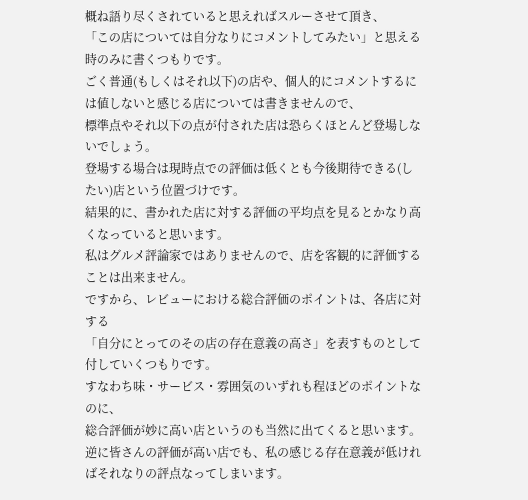概ね語り尽くされていると思えればスルーさせて頂き、
「この店については自分なりにコメントしてみたい」と思える時のみに書くつもりです。
ごく普通(もしくはそれ以下)の店や、個人的にコメントするには値しないと感じる店については書きませんので、
標準点やそれ以下の点が付された店は恐らくほとんど登場しないでしょう。
登場する場合は現時点での評価は低くとも今後期待できる(したい)店という位置づけです。
結果的に、書かれた店に対する評価の平均点を見るとかなり高くなっていると思います。
私はグルメ評論家ではありませんので、店を客観的に評価することは出来ません。
ですから、レビューにおける総合評価のポイントは、各店に対する
「自分にとってのその店の存在意義の高さ」を表すものとして付していくつもりです。
すなわち味・サービス・雰囲気のいずれも程ほどのポイントなのに、
総合評価が妙に高い店というのも当然に出てくると思います。
逆に皆さんの評価が高い店でも、私の感じる存在意義が低ければそれなりの評点なってしまいます。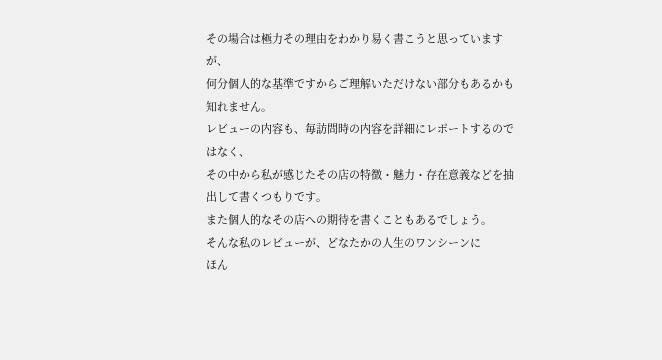その場合は極力その理由をわかり易く書こうと思っていますが、
何分個人的な基準ですからご理解いただけない部分もあるかも知れません。
レビューの内容も、毎訪問時の内容を詳細にレポートするのではなく、
その中から私が感じたその店の特徴・魅力・存在意義などを抽出して書くつもりです。
また個人的なその店への期待を書くこともあるでしょう。
そんな私のレビューが、どなたかの人生のワンシーンに
ほん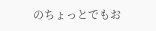のちょっとでもお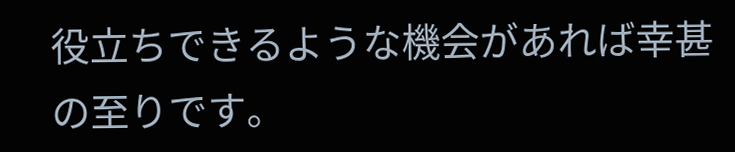役立ちできるような機会があれば幸甚の至りです。